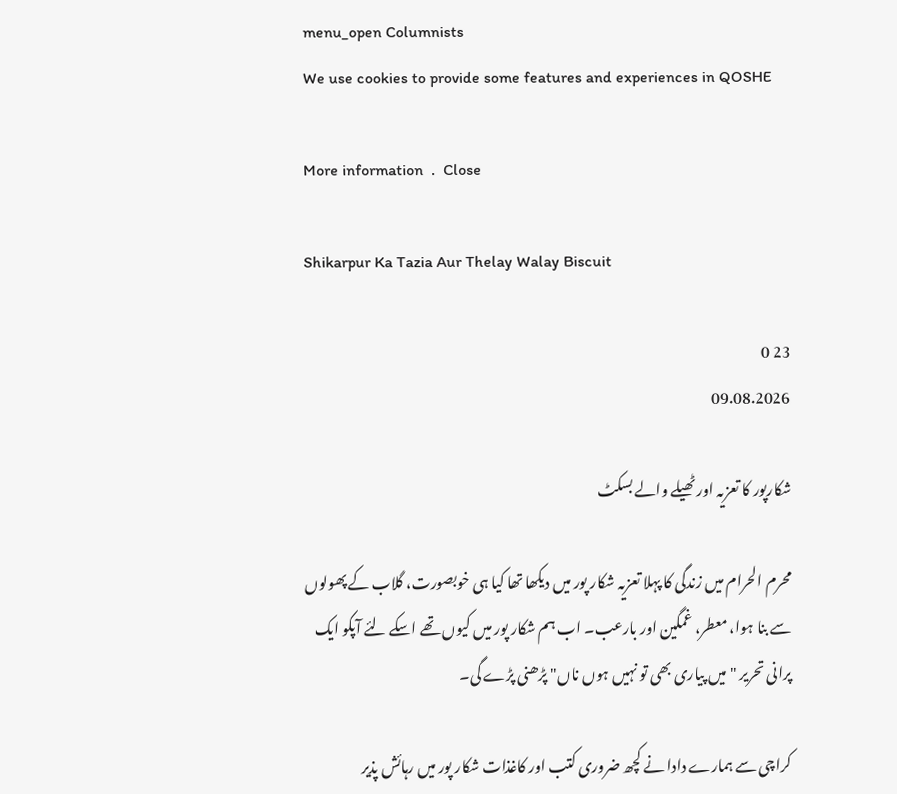menu_open Columnists
We use cookies to provide some features and experiences in QOSHE

More information  .  Close

Shikarpur Ka Tazia Aur Thelay Walay Biscuit

23 0
09.08.2026

شکارپور کا تعزیہ اور ٹھیلے والے بسکٹ

محرم الحرام میں زندگی کا پہلا تعزیہ شکار پور میں دیکھا تھا کیا ہی خوبصورت، گلاب کے پھولوں سے بنا ہوا، معطر، غمگین اور بارعب۔ اب ہم شکار پور میں کیوں تھے اسکے لئے آپکو ایک پرانی تحریر "میں پیاری بھی تو نہیں ہوں ناں" پڑھنی پڑے گی۔

کراچی سے ہمارے دادا نے کچھ ضروری کتب اور کاغذات شکار پور میں رہائش پذیر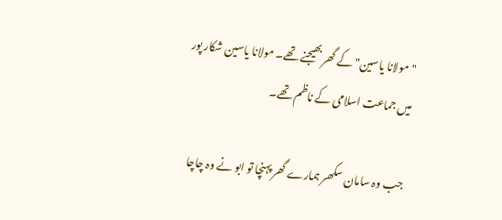"مولانا یاسین" کے گھر بھیجنے تھے۔ مولانا یاسین شکار پور میں جماعت اسلامی کے ناظم تھے۔

جب وہ سامان سکھر ہمارے گھر پہنچا تو ابو نے وہ چاچا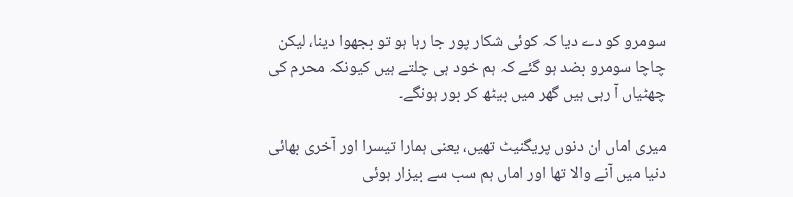سومرو کو دے دیا کہ کوئی شکار پور جا رہا ہو تو بجھوا دینا، لیکن چاچا سومرو بضد ہو گئے کہ ہم خود ہی چلتے ہیں کیونکہ محرم کی چھٹیاں آ رہی ہیں گھر میں بیٹھ کر بور ہونگے۔

میری اماں ان دنوں پریگنیٹ تھیں، یعنی ہمارا تیسرا اور آخری بھائی دنیا میں آنے والا تھا اور اماں ہم سب سے بیزار ہوئی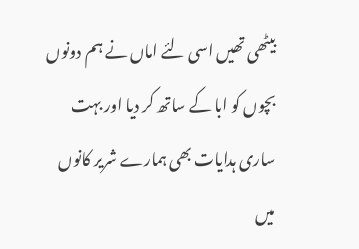بیٹھی تھیں اسی لئے اماں نے ہم دونوں بچوں کو ابا کے ساتھ کر دیا اور بہت ساری ہدایات بھی ہمارے شریر کانوں میں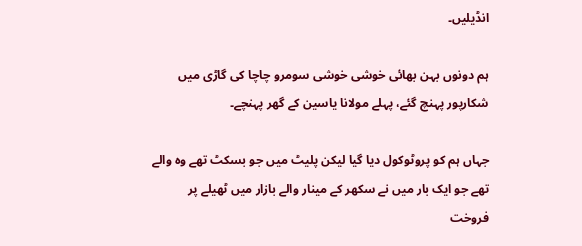انڈیلیں۔

ہم دونوں بہن بھائی خوشی خوشی سومرو چاچا کی گاڑی میں شکارپور پہنچ گئے، پہلے مولانا یاسین کے گھر پہنچے۔

جہاں ہم کو پروٹوکول دیا گیا لیکن پلیٹ میں جو بسکٹ تھے وہ والے تھے جو ایک بار میں نے سکھر کے مینار والے بازار میں ٹھیلے پر فروخت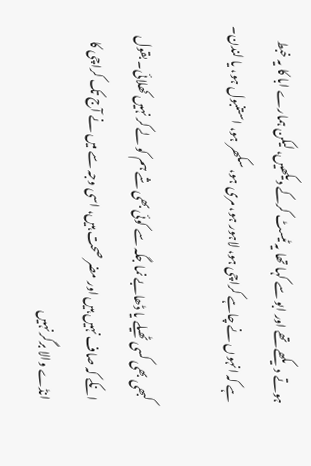ہوتے دیکھے تھے اور ابو سے کہا تھا یہ ٹیسٹ کرکے دیکھیں، لیکن ہمارے ابا کا یہ خبط ہے کہ انہوں نے چاہے کراچی ہو، لاہور ہو، مری ہو، سکھر ہو، استنبول ہو، یا لندن۔

کبھی بھی کسی ٹھیلے یا ڈھابے نما جگہ سے کوئی بھی شے ہم کو لے کر نہیں کھلائی۔ بقول انکے کہ صاف نہیں ہیں اور مضر صحت ہیں، اسی وجہ سے میں نے آج تک کراچی کا انڈے والا برگر نہیں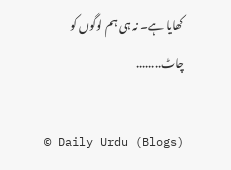کھایا ہے۔ نہ ہی ہم لوگوں کو چاٹ........

© Daily Urdu (Blogs)